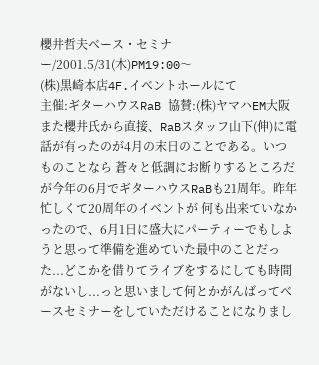櫻井哲夫ベース・セミナー/2001.5/31(木)PM19:00〜
(株)黒崎本店4F.イベントホールにて
主催:ギターハウスRaB 協賛:(株)ヤマハEM大阪
また櫻井氏から直接、RaBスタッフ山下(伸)に電話が有ったのが4月の末日のことである。いつものことなら 蒼々と低調にお断りするところだが今年の6月でギターハウスRaBも21周年。昨年忙しくて20周年のイベントが 何も出来ていなかったので、6月1日に盛大にパーティーでもしようと思って準備を進めていた最中のことだった...どこかを借りてライブをするにしても時間がないし...っと思いまして何とかがんばってベースセミナーをしていただけることになりまし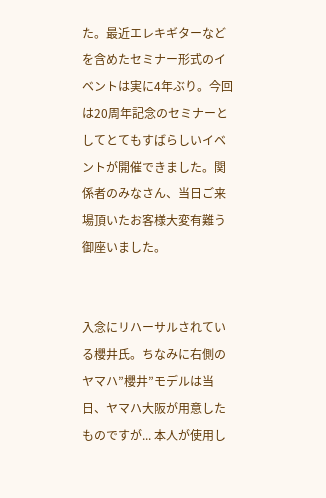た。最近エレキギターなどを含めたセミナー形式のイベントは実に4年ぶり。今回は20周年記念のセミナーとしてとてもすばらしいイベントが開催できました。関係者のみなさん、当日ご来場頂いたお客様大変有難う御座いました。


入念にリハーサルされている櫻井氏。ちなみに右側のヤマハ”櫻井”モデルは当日、ヤマハ大阪が用意したものですが... 本人が使用し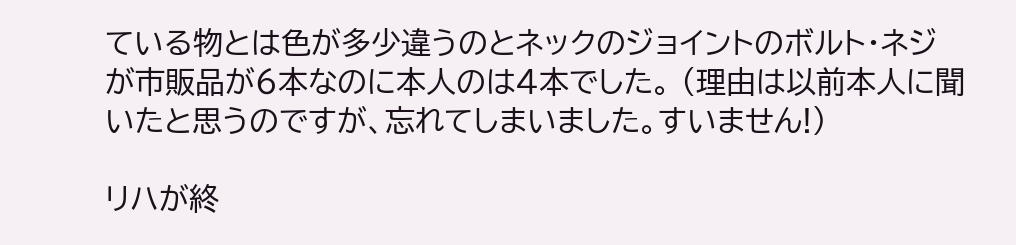ている物とは色が多少違うのとネックのジョイントのボルト・ネジが市販品が6本なのに本人のは4本でした。 (理由は以前本人に聞いたと思うのですが、忘れてしまいました。すいません!)

リハが終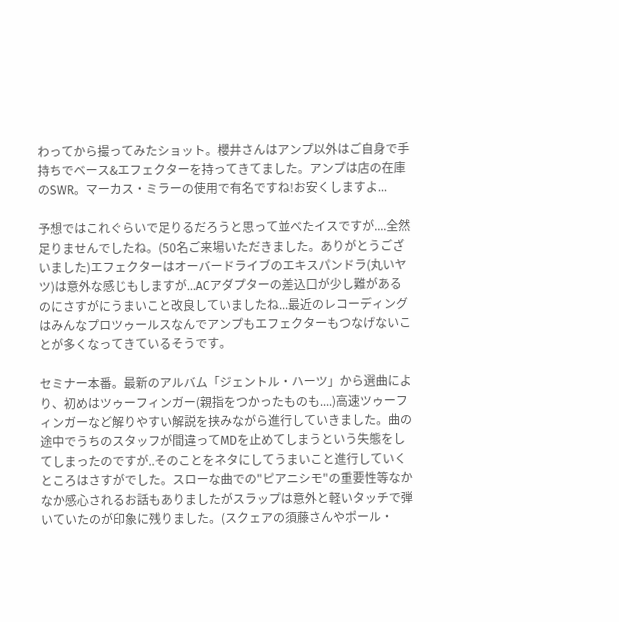わってから撮ってみたショット。櫻井さんはアンプ以外はご自身で手持ちでベース&エフェクターを持ってきてました。アンプは店の在庫のSWR。マーカス・ミラーの使用で有名ですね!お安くしますよ...

予想ではこれぐらいで足りるだろうと思って並べたイスですが....全然足りませんでしたね。(50名ご来場いただきました。ありがとうございました)エフェクターはオーバードライブのエキスパンドラ(丸いヤツ)は意外な感じもしますが...ACアダプターの差込口が少し難があるのにさすがにうまいこと改良していましたね...最近のレコーディングはみんなプロツゥールスなんでアンプもエフェクターもつなげないことが多くなってきているそうです。

セミナー本番。最新のアルバム「ジェントル・ハーツ」から選曲により、初めはツゥーフィンガー(親指をつかったものも....)高速ツゥーフィンガーなど解りやすい解説を挟みながら進行していきました。曲の途中でうちのスタッフが間違ってMDを止めてしまうという失態をしてしまったのですが..そのことをネタにしてうまいこと進行していくところはさすがでした。スローな曲での"ピアニシモ"の重要性等なかなか感心されるお話もありましたがスラップは意外と軽いタッチで弾いていたのが印象に残りました。(スクェアの須藤さんやポール・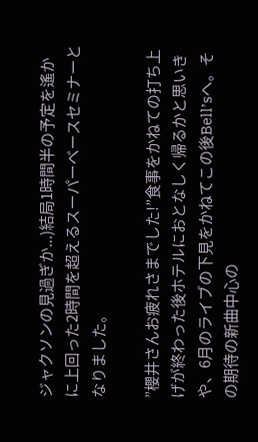ジャクソンの見過ぎか...)結局1時間半の予定を遙かに上回った2時間を超えるスーパーベースセミナーとなりました。

”櫻井さんお疲れさまでした!”食事をかねての打ち上げが終わった後ホテルにおとなしく帰るかと思いきや、6月のライブの下見をかねてこの後Bell’sへ。その期待の新曲中心の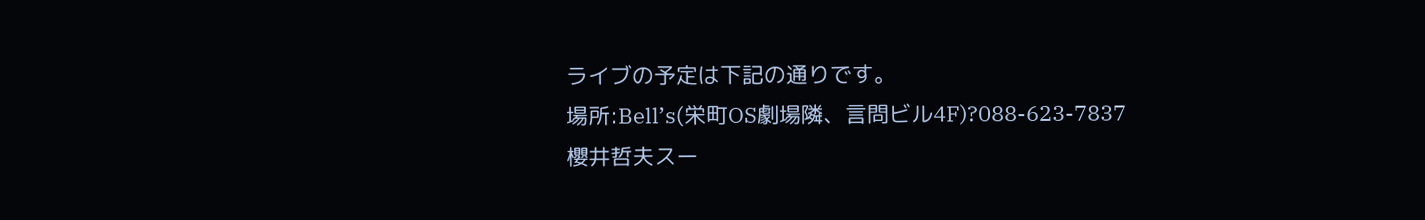ライブの予定は下記の通りです。
場所:Bell’s(栄町OS劇場隣、言問ビル4F)?088-623-7837
櫻井哲夫スー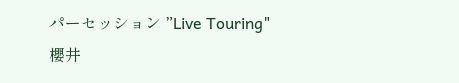パーセッション ”Live Touring"
櫻井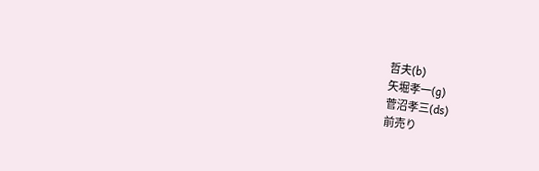哲夫(b)
矢堀孝一(g)
菅沼孝三(ds)
前売り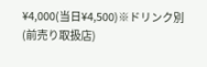¥4,000(当日¥4,500)※ドリンク別
(前売り取扱店)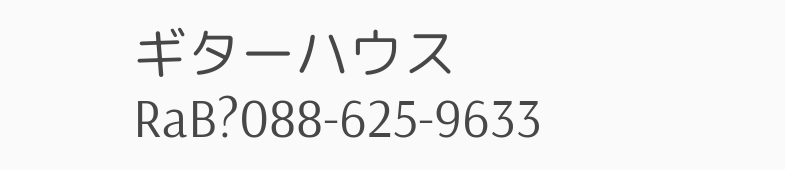ギターハウスRaB?088-625-9633